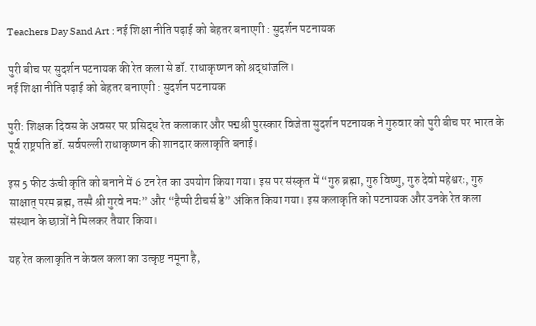Teachers Day Sand Art : नई शिक्षा नीति पढ़ाई को बेहतर बनाएगी : सुदर्शन पटनायक

पुरी बीच पर सुदर्शन पटनायक की रेत कला से डॉ. राधाकृष्णन को श्रद्धांजलि।
नई शिक्षा नीति पढ़ाई को बेहतर बनाएगी : सुदर्शन पटनायक

पुरी: शिक्षक दिवस के अवसर पर प्रसिद्ध रेत कलाकार और पद्मश्री पुरस्कार विजेता सुदर्शन पटनायक ने गुरुवार को पुरी बीच पर भारत के पूर्व राष्ट्रपति डॉ. सर्वपल्ली राधाकृष्णन की शानदार कलाकृति बनाई।

इस 5 फीट ऊंची कृति को बनाने में 6 टन रेत का उपयोग किया गया। इस पर संस्कृत में “गुरु ब्रह्मा, गुरु विष्णु, गुरु देवो महेश्वरः, गुरु साक्षात् परम ब्रह्म, तस्मै श्री गुरवे नमः” और “हैप्पी टीचर्स डे” अंकित किया गया। इस कलाकृति को पटनायक और उनके रेत कला संस्थान के छात्रों ने मिलकर तैयार किया।

यह रेत कलाकृति न केवल कला का उत्कृष्ट नमूना है,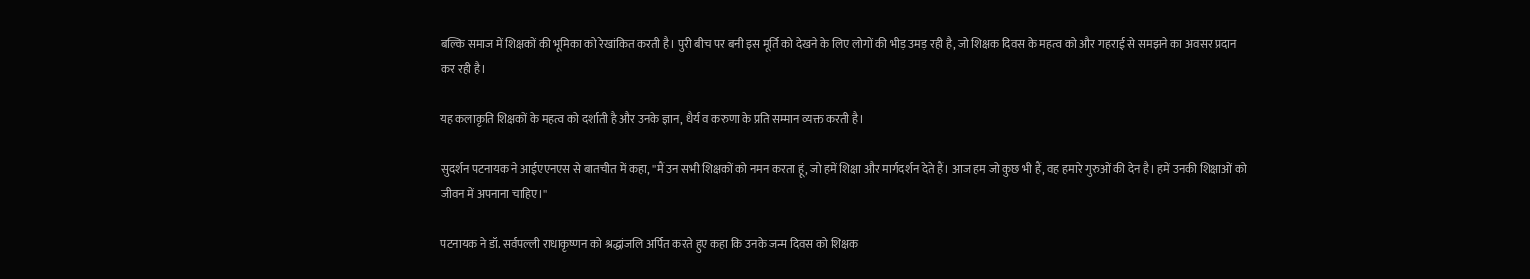बल्कि समाज में शिक्षकों की भूमिका को रेखांकित करती है। पुरी बीच पर बनी इस मूर्ति को देखने के लिए लोगों की भीड़ उमड़ रही है, जो शिक्षक दिवस के महत्व को और गहराई से समझने का अवसर प्रदान कर रही है।

यह कलाकृति शिक्षकों के महत्व को दर्शाती है और उनके ज्ञान, धैर्य व करुणा के प्रति सम्मान व्यक्त करती है।

सुदर्शन पटनायक ने आईएएनएस से बातचीत में कहा, ''मैं उन सभी शिक्षकों को नमन करता हूं, जो हमें शिक्षा और मार्गदर्शन देते हैं। आज हम जो कुछ भी हैं, वह हमारे गुरुओं की देन है। हमें उनकी शिक्षाओं को जीवन में अपनाना चाहिए।''

पटनायक ने डॉ. सर्वपल्ली राधाकृष्णन को श्रद्धांजलि अर्पित करते हुए कहा कि उनके जन्म दिवस को शिक्षक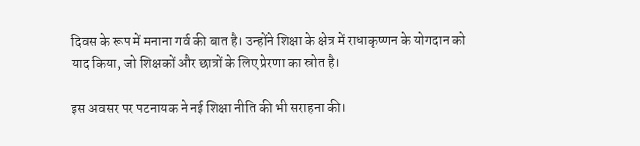दिवस के रूप में मनाना गर्व की बात है। उन्होंने शिक्षा के क्षेत्र में राधाकृष्णन के योगदान को याद किया, जो शिक्षकों और छात्रों के लिए प्रेरणा का स्रोत है।

इस अवसर पर पटनायक ने नई शिक्षा नीति की भी सराहना की।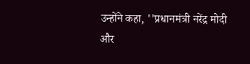उन्होंने कहा, ''प्रधानमंत्री नरेंद्र मोदी और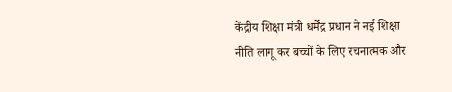केंद्रीय शिक्षा मंत्री धर्मेंद्र प्रधान ने नई शिक्षा नीति लागू कर बच्चों के लिए रचनात्मक और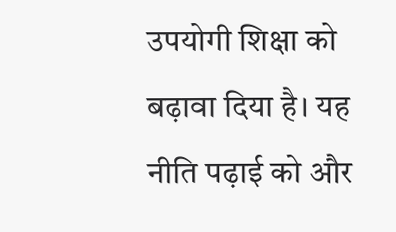उपयोगी शिक्षा को बढ़ावा दिया है। यह नीति पढ़ाई को और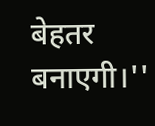बेहतर बनाएगी।''